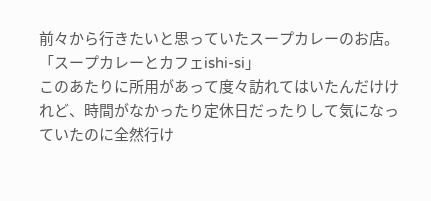前々から行きたいと思っていたスープカレーのお店。「スープカレーとカフェishi-si」
このあたりに所用があって度々訪れてはいたんだけけれど、時間がなかったり定休日だったりして気になっていたのに全然行け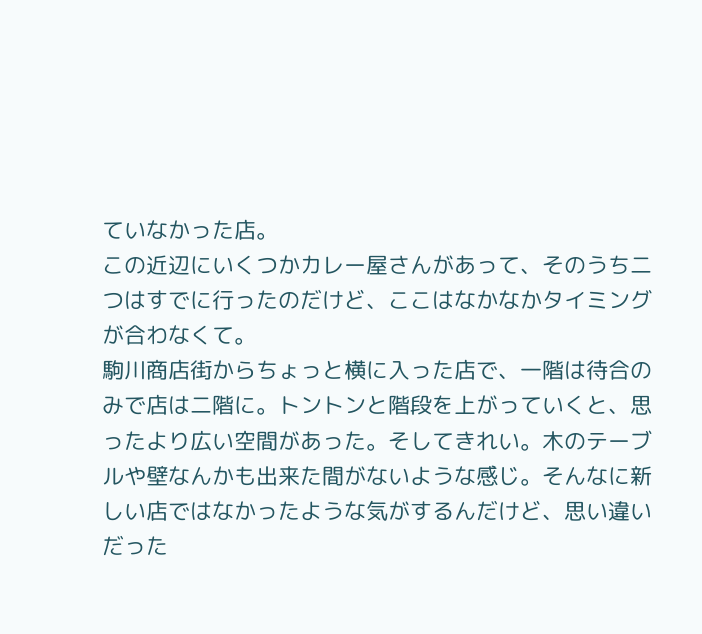ていなかった店。
この近辺にいくつかカレー屋さんがあって、そのうち二つはすでに行ったのだけど、ここはなかなかタイミングが合わなくて。
駒川商店街からちょっと横に入った店で、一階は待合のみで店は二階に。トントンと階段を上がっていくと、思ったより広い空間があった。そしてきれい。木のテーブルや壁なんかも出来た間がないような感じ。そんなに新しい店ではなかったような気がするんだけど、思い違いだった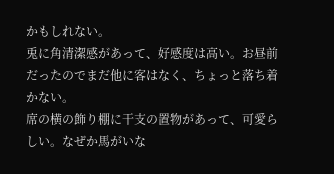かもしれない。
兎に角清潔感があって、好感度は高い。お昼前だったのでまだ他に客はなく、ちょっと落ち着かない。
席の横の飾り棚に干支の置物があって、可愛らしい。なぜか馬がいな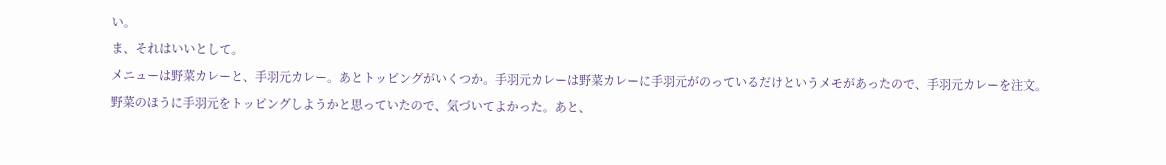い。
ま、それはいいとして。
メニューは野菜カレーと、手羽元カレー。あとトッピングがいくつか。手羽元カレーは野菜カレーに手羽元がのっているだけというメモがあったので、手羽元カレーを注文。
野菜のほうに手羽元をトッピングしようかと思っていたので、気づいてよかった。あと、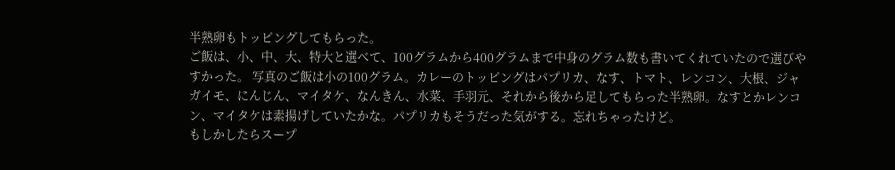半熟卵もトッピングしてもらった。
ご飯は、小、中、大、特大と選べて、100グラムから400グラムまで中身のグラム数も書いてくれていたので選びやすかった。 写真のご飯は小の100グラム。カレーのトッピングはパプリカ、なす、トマト、レンコン、大根、ジャガイモ、にんじん、マイタケ、なんきん、水菜、手羽元、それから後から足してもらった半熟卵。なすとかレンコン、マイタケは素揚げしていたかな。パプリカもそうだった気がする。忘れちゃったけど。
もしかしたらスープ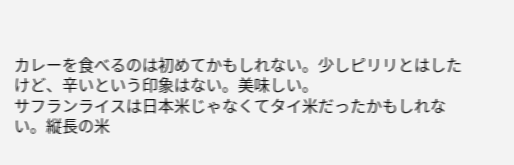カレーを食べるのは初めてかもしれない。少しピリリとはしたけど、辛いという印象はない。美味しい。
サフランライスは日本米じゃなくてタイ米だったかもしれない。縦長の米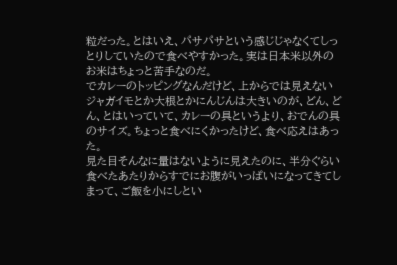粒だった。とはいえ、パサパサという感じじゃなくてしっとりしていたので食べやすかった。実は日本米以外のお米はちょっと苦手なのだ。
でカレーのトッピングなんだけど、上からでは見えないジャガイモとか大根とかにんじんは大きいのが、どん、どん、とはいっていて、カレーの具というより、おでんの具のサイズ。ちょっと食べにくかったけど、食べ応えはあった。
見た目そんなに量はないように見えたのに、半分ぐらい食べたあたりからすでにお腹がいっぱいになってきてしまって、ご飯を小にしとい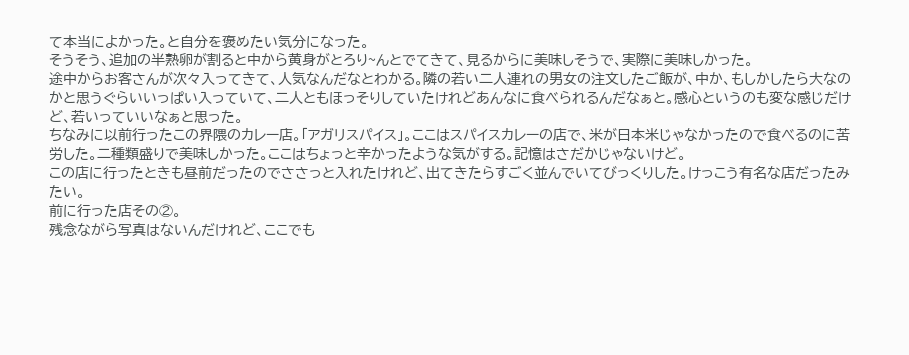て本当によかった。と自分を褒めたい気分になった。
そうそう、追加の半熟卵が割ると中から黄身がとろり~んとでてきて、見るからに美味しそうで、実際に美味しかった。
途中からお客さんが次々入ってきて、人気なんだなとわかる。隣の若い二人連れの男女の注文したご飯が、中か、もしかしたら大なのかと思うぐらいいっぱい入っていて、二人ともほっそりしていたけれどあんなに食べられるんだなぁと。感心というのも変な感じだけど、若いっていいなぁと思った。
ちなみに以前行ったこの界隈のカレー店。「アガリスパイス」。ここはスパイスカレーの店で、米が日本米じゃなかったので食べるのに苦労した。二種類盛りで美味しかった。ここはちょっと辛かったような気がする。記憶はさだかじゃないけど。
この店に行ったときも昼前だったのでささっと入れたけれど、出てきたらすごく並んでいてびっくりした。けっこう有名な店だったみたい。
前に行った店その②。
残念ながら写真はないんだけれど、ここでも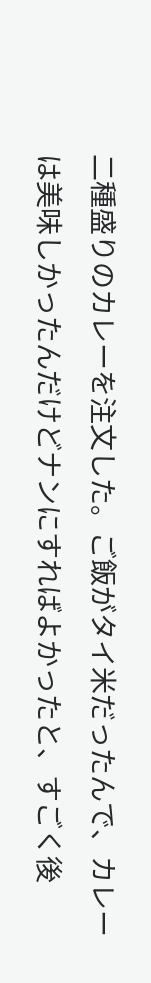二種盛りのカレーを注文した。ご飯がタイ米だったんで、カレーは美味しかったんだけどナンにすればよかったと、すごく後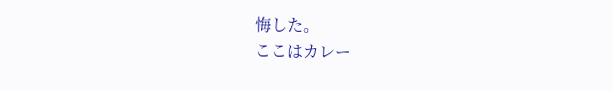悔した。
ここはカレー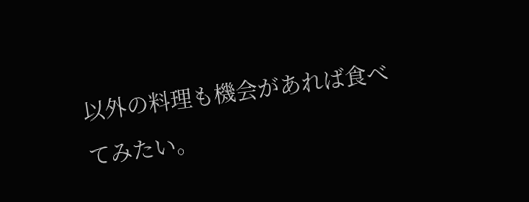以外の料理も機会があれば食べてみたい。